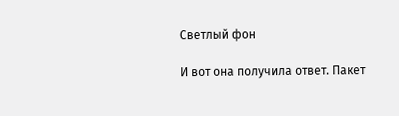Светлый фон

И вот она получила ответ. Пакет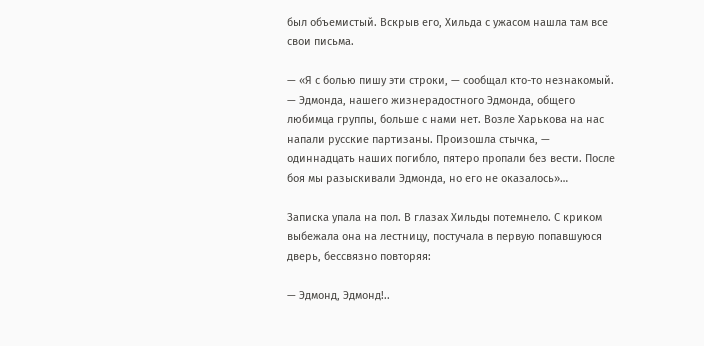был объемистый. Вскрыв его, Хильда с ужасом нашла там все свои письма.

— «Я с болью пишу эти строки, — сообщал кто-то незнакомый. — Эдмонда, нашего жизнерадостного Эдмонда, общего любимца группы, больше с нами нет. Возле Харькова на нас напали русские партизаны. Произошла стычка, — одиннадцать наших погибло, пятеро пропали без вести. После боя мы разыскивали Эдмонда, но его не оказалось»…

Записка упала на пол. В глазах Хильды потемнело. С криком выбежала она на лестницу, постучала в первую попавшуюся дверь, бессвязно повторяя:

— Эдмонд, Эдмонд!..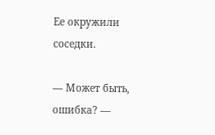Ее окружили соседки.

— Может быть, ошибка? —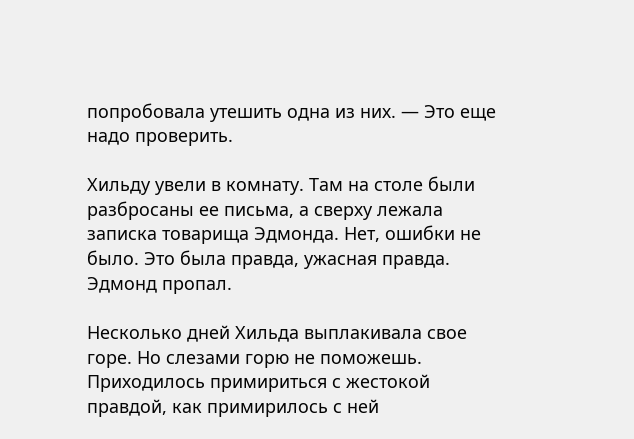попробовала утешить одна из них. — Это еще надо проверить.

Хильду увели в комнату. Там на столе были разбросаны ее письма, а сверху лежала записка товарища Эдмонда. Нет, ошибки не было. Это была правда, ужасная правда. Эдмонд пропал.

Несколько дней Хильда выплакивала свое горе. Но слезами горю не поможешь. Приходилось примириться с жестокой правдой, как примирилось с ней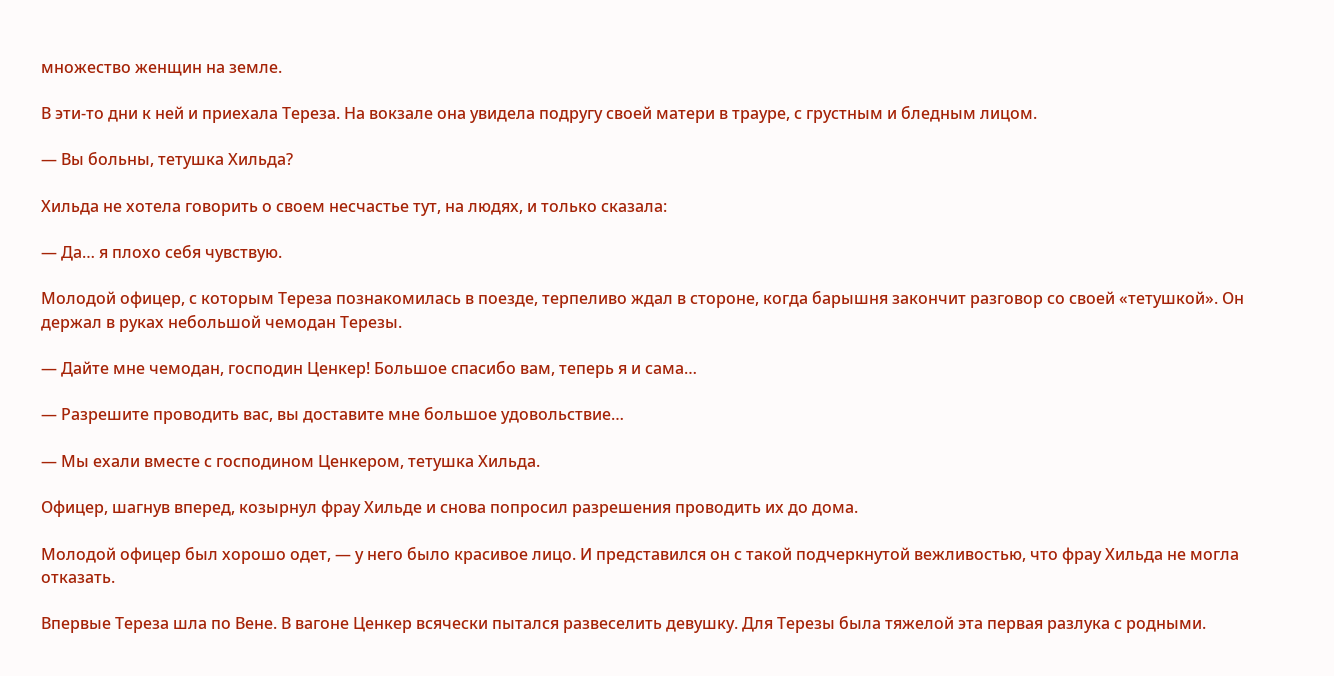множество женщин на земле.

В эти-то дни к ней и приехала Тереза. На вокзале она увидела подругу своей матери в трауре, с грустным и бледным лицом.

— Вы больны, тетушка Хильда?

Хильда не хотела говорить о своем несчастье тут, на людях, и только сказала:

— Да… я плохо себя чувствую.

Молодой офицер, с которым Тереза познакомилась в поезде, терпеливо ждал в стороне, когда барышня закончит разговор со своей «тетушкой». Он держал в руках небольшой чемодан Терезы.

— Дайте мне чемодан, господин Ценкер! Большое спасибо вам, теперь я и сама…

— Разрешите проводить вас, вы доставите мне большое удовольствие…

— Мы ехали вместе с господином Ценкером, тетушка Хильда.

Офицер, шагнув вперед, козырнул фрау Хильде и снова попросил разрешения проводить их до дома.

Молодой офицер был хорошо одет, — у него было красивое лицо. И представился он с такой подчеркнутой вежливостью, что фрау Хильда не могла отказать.

Впервые Тереза шла по Вене. В вагоне Ценкер всячески пытался развеселить девушку. Для Терезы была тяжелой эта первая разлука с родными.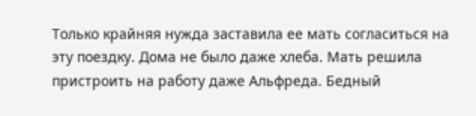Только крайняя нужда заставила ее мать согласиться на эту поездку. Дома не было даже хлеба. Мать решила пристроить на работу даже Альфреда. Бедный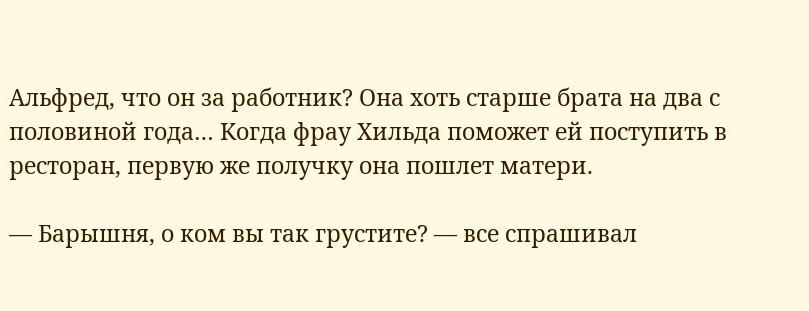Альфред, что он за работник? Она хоть старше брата на два с половиной года… Когда фрау Хильда поможет ей поступить в ресторан, первую же получку она пошлет матери.

— Барышня, о ком вы так грустите? — все спрашивал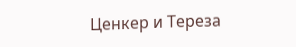Ценкер и Тереза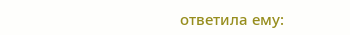ответила ему: